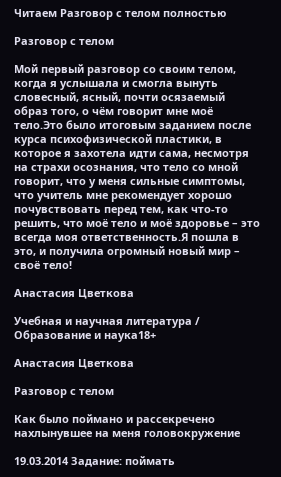Читаем Разговор с телом полностью

Разговор с телом

Мой первый разговор со своим телом, когда я услышала и смогла вынуть словесный, ясный, почти осязаемый образ того, о чём говорит мне моё тело.Это было итоговым заданием после курса психофизической пластики, в которое я захотела идти сама, несмотря на страхи осознания, что тело со мной говорит, что у меня сильные симптомы, что учитель мне рекомендует хорошо почувствовать перед тем, как что-то решить, что моё тело и моё здоровье – это всегда моя ответственность.Я пошла в это, и получила огромный новый мир – своё тело!

Анастасия Цветкова

Учебная и научная литература / Образование и наука18+

Анастасия Цветкова

Разговор с телом

Как было поймано и рассекречено нахлынувшее на меня головокружение

19.03.2014 Задание: поймать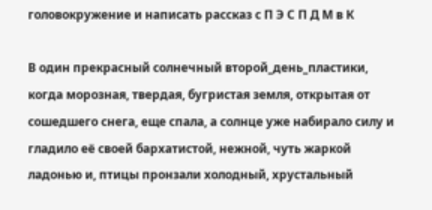головокружение и написать рассказ с П Э С П Д М в К

В один прекрасный солнечный второй_день_пластики, когда морозная, твердая, бугристая земля, открытая от сошедшего снега, еще спала, а солнце уже набирало силу и гладило её своей бархатистой, нежной, чуть жаркой ладонью и, птицы пронзали холодный, хрустальный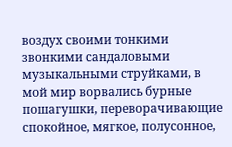воздух своими тонкими звонкими сандаловыми музыкальными струйками, в мой мир ворвались бурные пошагушки, переворачивающие спокойное, мягкое, полусонное,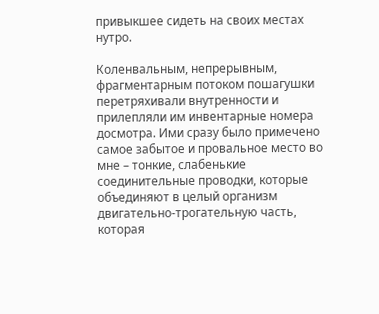привыкшее сидеть на своих местах нутро.

Коленвальным, непрерывным, фрагментарным потоком пошагушки перетряхивали внутренности и прилепляли им инвентарные номера досмотра. Ими сразу было примечено самое забытое и провальное место во мне – тонкие, слабенькие соединительные проводки, которые объединяют в целый организм двигательно-трогательную часть, которая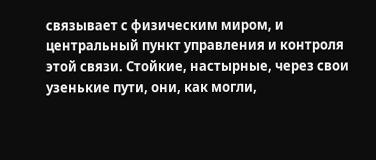связывает с физическим миром, и центральный пункт управления и контроля этой связи. Стойкие, настырные, через свои узенькие пути, они, как могли,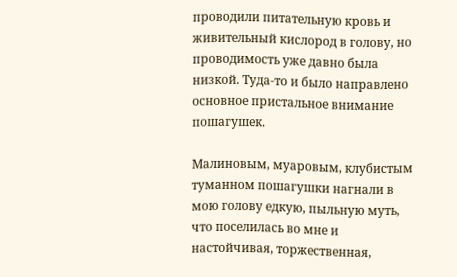проводили питательную кровь и живительный кислород в голову, но проводимость уже давно была низкой. Туда-то и было направлено основное пристальное внимание пошагушек.

Малиновым, муаровым, клубистым туманном пошагушки нагнали в мою голову едкую, пыльную муть, что поселилась во мне и настойчивая, торжественная,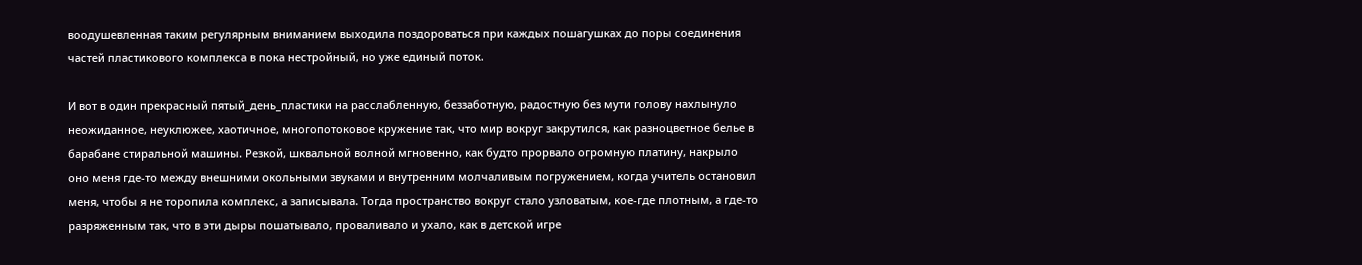воодушевленная таким регулярным вниманием выходила поздороваться при каждых пошагушках до поры соединения частей пластикового комплекса в пока нестройный, но уже единый поток.

И вот в один прекрасный пятый_день_пластики на расслабленную, беззаботную, радостную без мути голову нахлынуло неожиданное, неуклюжее, хаотичное, многопотоковое кружение так, что мир вокруг закрутился, как разноцветное белье в барабане стиральной машины. Резкой, шквальной волной мгновенно, как будто прорвало огромную платину, накрыло оно меня где-то между внешними окольными звуками и внутренним молчаливым погружением, когда учитель остановил меня, чтобы я не торопила комплекс, а записывала. Тогда пространство вокруг стало узловатым, кое-где плотным, а где-то разряженным так, что в эти дыры пошатывало, проваливало и ухало, как в детской игре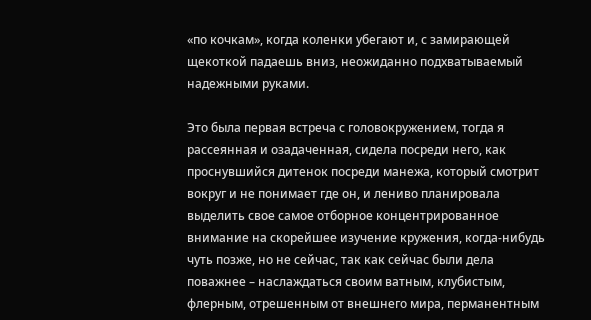«по кочкам», когда коленки убегают и, с замирающей щекоткой падаешь вниз, неожиданно подхватываемый надежными руками.

Это была первая встреча с головокружением, тогда я рассеянная и озадаченная, сидела посреди него, как проснувшийся дитенок посреди манежа, который смотрит вокруг и не понимает где он, и лениво планировала выделить свое самое отборное концентрированное внимание на скорейшее изучение кружения, когда-нибудь чуть позже, но не сейчас, так как сейчас были дела поважнее – наслаждаться своим ватным, клубистым, флерным, отрешенным от внешнего мира, перманентным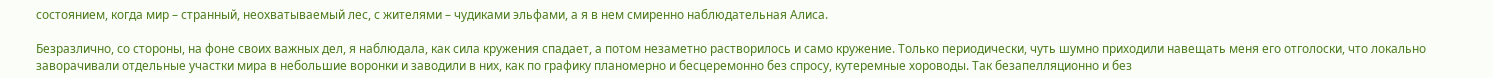состоянием, когда мир – странный, неохватываемый лес, с жителями – чудиками эльфами, а я в нем смиренно наблюдательная Алиса.

Безразлично, со стороны, на фоне своих важных дел, я наблюдала, как сила кружения спадает, а потом незаметно растворилось и само кружение. Только периодически, чуть шумно приходили навещать меня его отголоски, что локально заворачивали отдельные участки мира в небольшие воронки и заводили в них, как по графику планомерно и бесцеремонно без спросу, кутеремные хороводы. Так безапелляционно и без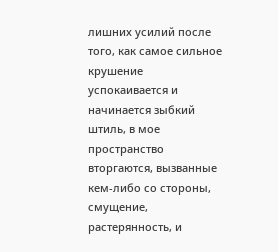лишних усилий после того, как самое сильное крушение успокаивается и начинается зыбкий штиль, в мое пространство вторгаются, вызванные кем-либо со стороны, смущение, растерянность, и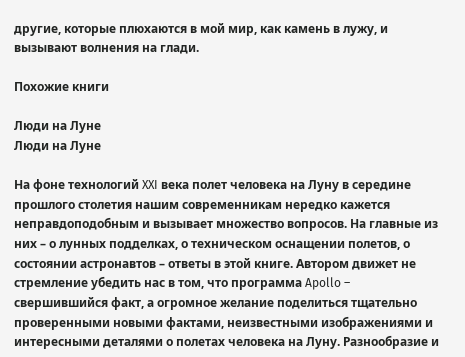другие, которые плюхаются в мой мир, как камень в лужу, и вызывают волнения на глади.

Похожие книги

Люди на Луне
Люди на Луне

На фоне технологий XXI века полет человека на Луну в середине прошлого столетия нашим современникам нередко кажется неправдоподобным и вызывает множество вопросов. На главные из них – о лунных подделках, о техническом оснащении полетов, о состоянии астронавтов – ответы в этой книге. Автором движет не стремление убедить нас в том, что программа Apollo – свершившийся факт, а огромное желание поделиться тщательно проверенными новыми фактами, неизвестными изображениями и интересными деталями о полетах человека на Луну. Разнообразие и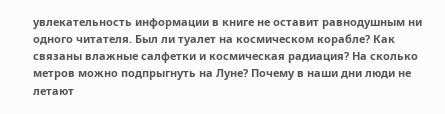увлекательность информации в книге не оставит равнодушным ни одного читателя. Был ли туалет на космическом корабле? Как связаны влажные салфетки и космическая радиация? На сколько метров можно подпрыгнуть на Луне? Почему в наши дни люди не летают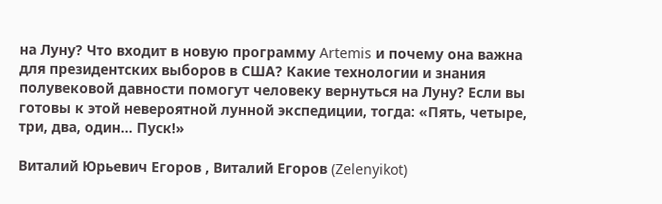на Луну? Что входит в новую программу Artemis и почему она важна для президентских выборов в США? Какие технологии и знания полувековой давности помогут человеку вернуться на Луну? Если вы готовы к этой невероятной лунной экспедиции, тогда: «Пять, четыре, три, два, один… Пуск!»

Виталий Юрьевич Егоров , Виталий Егоров (Zelenyikot)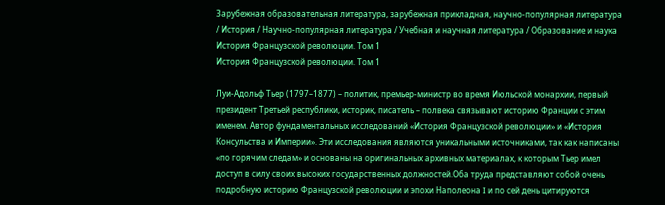Зарубежная образовательная литература, зарубежная прикладная, научно-популярная литература / История / Научно-популярная литература / Учебная и научная литература / Образование и наука
История Французской революции. Том 1
История Французской революции. Том 1

Луи-Адольф Тьер (1797–1877) – политик, премьер-министр во время Июльской монархии, первый президент Третьей республики, историк, писатель – полвека связывают историю Франции с этим именем. Автор фундаментальных исследований «История Французской революции» и «История Консульства и Империи». Эти исследования являются уникальными источниками, так как написаны «по горячим следам» и основаны на оригинальных архивных материалах, к которым Тьер имел доступ в силу своих высоких государственных должностей.Оба труда представляют собой очень подробную историю Французской революции и эпохи Наполеона I и по сей день цитируются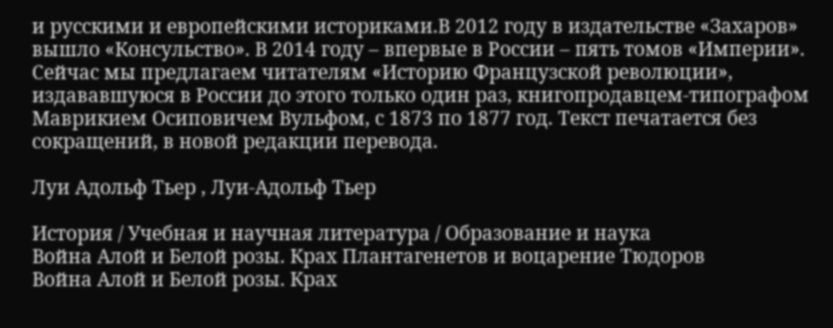и русскими и европейскими историками.В 2012 году в издательстве «Захаров» вышло «Консульство». В 2014 году – впервые в России – пять томов «Империи». Сейчас мы предлагаем читателям «Историю Французской революции», издававшуюся в России до этого только один раз, книгопродавцем-типографом Маврикием Осиповичем Вульфом, с 1873 по 1877 год. Текст печатается без сокращений, в новой редакции перевода.

Луи Адольф Тьер , Луи-Адольф Тьер

История / Учебная и научная литература / Образование и наука
Война Алой и Белой розы. Крах Плантагенетов и воцарение Тюдоров
Война Алой и Белой розы. Крах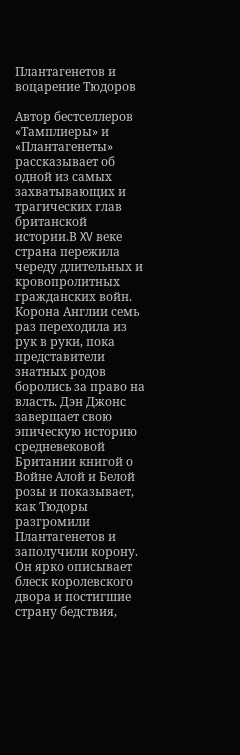Плантагенетов и воцарение Тюдоров

Автор бестселлеров «Тамплиеры» и «Плантагенеты» рассказывает об одной из самых захватывающих и трагических глав британской истории.В XV веке страна пережила череду длительных и кровопролитных гражданских войн. Корона Англии семь раз переходила из рук в руки, пока представители знатных родов боролись за право на власть. Дэн Джонс завершает свою эпическую историю средневековой Британии книгой о Войне Алой и Белой розы и показывает, как Тюдоры разгромили Плантагенетов и заполучили корону. Он ярко описывает блеск королевского двора и постигшие страну бедствия,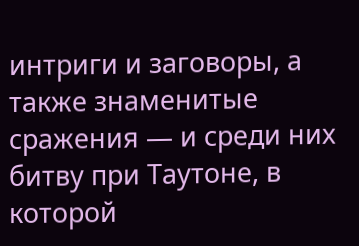интриги и заговоры, а также знаменитые сражения — и среди них битву при Таутоне, в которой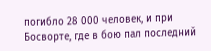погибло 28 000 человек, и при Босворте, где в бою пал последний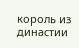король из династии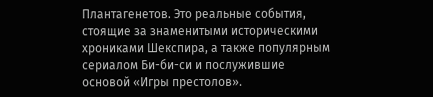Плантагенетов. Это реальные события, стоящие за знаменитыми историческими хрониками Шекспира, а также популярным сериалом Би-би-си и послужившие основой «Игры престолов».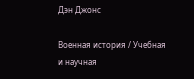Дэн Джонс

Военная история / Учебная и научная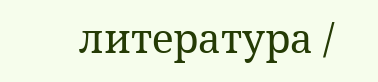литература /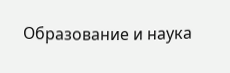Образование и наука